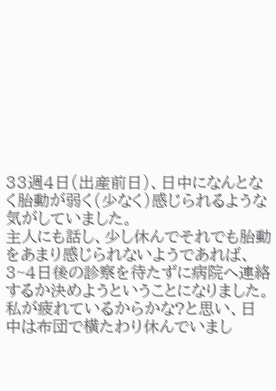33週4日(出産前日)、日中になんとなく胎動が弱く(少なく)感じられるような気がしていました。
主人にも話し、少し休んでそれでも胎動をあまり感じられないようであれば、3~4日後の診察を待たずに病院へ連絡するか決めようということになりました。
私が疲れているからかな?と思い、日中は布団で横たわり休んでいまし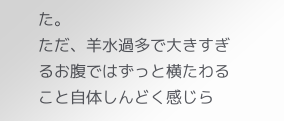た。
ただ、羊水過多で大きすぎるお腹ではずっと横たわること自体しんどく感じら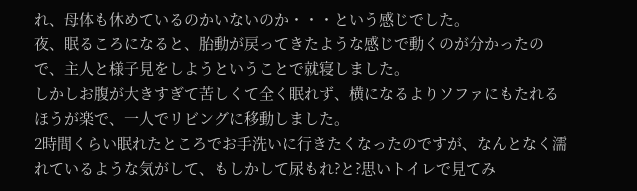れ、母体も休めているのかいないのか・・・という感じでした。
夜、眠るころになると、胎動が戻ってきたような感じで動くのが分かったので、主人と様子見をしようということで就寝しました。
しかしお腹が大きすぎて苦しくて全く眠れず、横になるよりソファにもたれるほうが楽で、一人でリビングに移動しました。
2時間くらい眠れたところでお手洗いに行きたくなったのですが、なんとなく濡れているような気がして、もしかして尿もれ?と?思いトイレで見てみ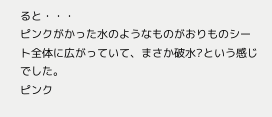ると・・・
ピンクがかった水のようなものがおりものシート全体に広がっていて、まさか破水?という感じでした。
ピンク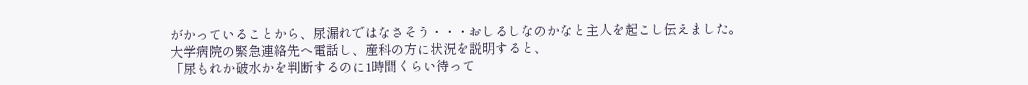がかっていることから、尿漏れではなさそう・・・おしるしなのかなと主人を起こし伝えました。
大学病院の緊急連絡先へ電話し、産科の方に状況を説明すると、
「尿もれか破水かを判断するのに1時間くらい待って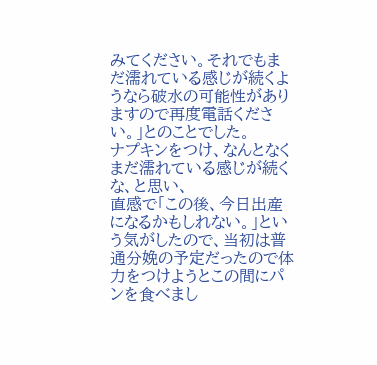みてください。それでもまだ濡れている感じが続くようなら破水の可能性がありますので再度電話ください。」とのことでした。
ナプキンをつけ、なんとなくまだ濡れている感じが続くな、と思い、
直感で「この後、今日出産になるかもしれない。」という気がしたので、当初は普通分娩の予定だったので体力をつけようとこの間にパンを食べまし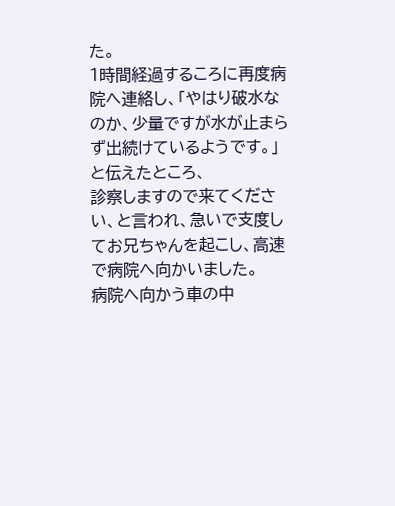た。
1時間経過するころに再度病院へ連絡し、「やはり破水なのか、少量ですが水が止まらず出続けているようです。」と伝えたところ、
診察しますので来てください、と言われ、急いで支度してお兄ちゃんを起こし、高速で病院へ向かいました。
病院へ向かう車の中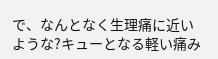で、なんとなく生理痛に近いような?キューとなる軽い痛み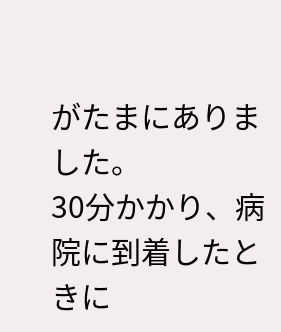がたまにありました。
30分かかり、病院に到着したときに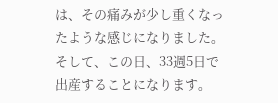は、その痛みが少し重くなったような感じになりました。
そして、この日、33週5日で出産することになります。